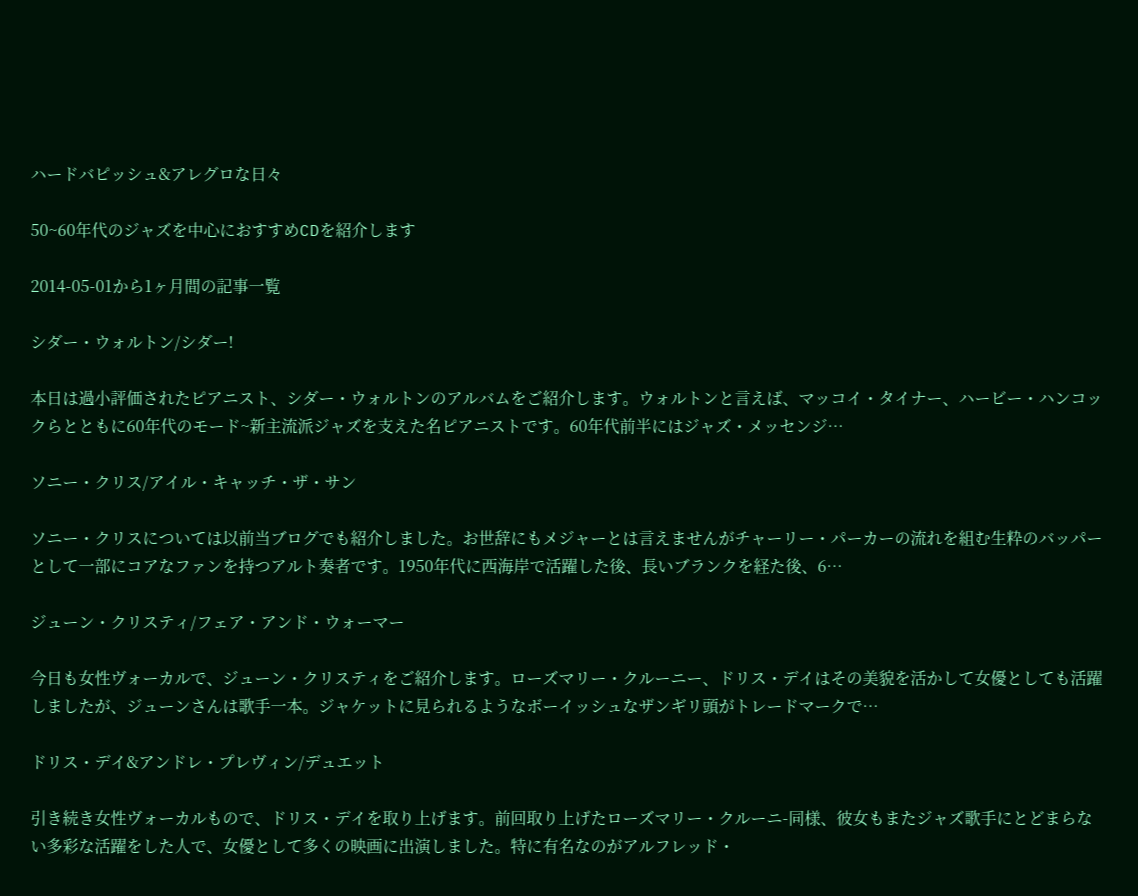ハードバピッシュ&アレグロな日々

50~60年代のジャズを中心におすすめCDを紹介します

2014-05-01から1ヶ月間の記事一覧

シダー・ウォルトン/シダー!

本日は過小評価されたピアニスト、シダー・ウォルトンのアルバムをご紹介します。ウォルトンと言えば、マッコイ・タイナー、ハービー・ハンコックらとともに60年代のモード~新主流派ジャズを支えた名ピアニストです。60年代前半にはジャズ・メッセンジ…

ソニー・クリス/アイル・キャッチ・ザ・サン

ソニー・クリスについては以前当ブログでも紹介しました。お世辞にもメジャーとは言えませんがチャーリー・パーカーの流れを組む生粋のバッパーとして一部にコアなファンを持つアルト奏者です。1950年代に西海岸で活躍した後、長いブランクを経た後、6…

ジューン・クリスティ/フェア・アンド・ウォーマー

今日も女性ヴォーカルで、ジューン・クリスティをご紹介します。ローズマリー・クルーニー、ドリス・デイはその美貌を活かして女優としても活躍しましたが、ジューンさんは歌手一本。ジャケットに見られるようなボーイッシュなザンギリ頭がトレードマークで…

ドリス・デイ&アンドレ・プレヴィン/デュエット

引き続き女性ヴォーカルもので、ドリス・デイを取り上げます。前回取り上げたローズマリー・クルーニ-同様、彼女もまたジャズ歌手にとどまらない多彩な活躍をした人で、女優として多くの映画に出演しました。特に有名なのがアルフレッド・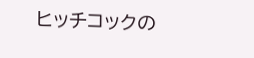ヒッチコックの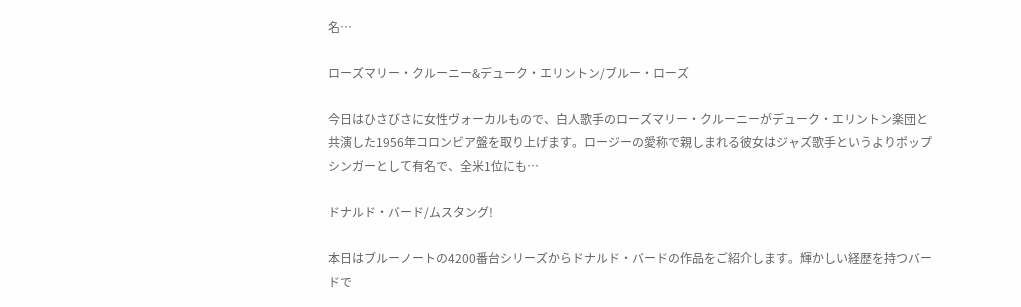名…

ローズマリー・クルーニー&デューク・エリントン/ブルー・ローズ

今日はひさびさに女性ヴォーカルもので、白人歌手のローズマリー・クルーニーがデューク・エリントン楽団と共演した1956年コロンビア盤を取り上げます。ロージーの愛称で親しまれる彼女はジャズ歌手というよりポップシンガーとして有名で、全米1位にも…

ドナルド・バード/ムスタング!

本日はブルーノートの4200番台シリーズからドナルド・バードの作品をご紹介します。輝かしい経歴を持つバードで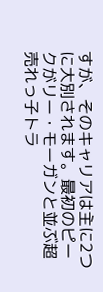すが、そのキャリアは主に2つに大別されます。最初のピークがリー・モーガンと並ぶ超売れっ子トラ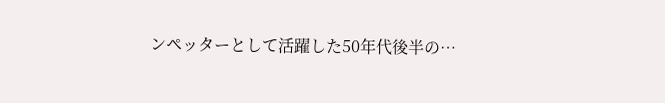ンペッターとして活躍した50年代後半の…